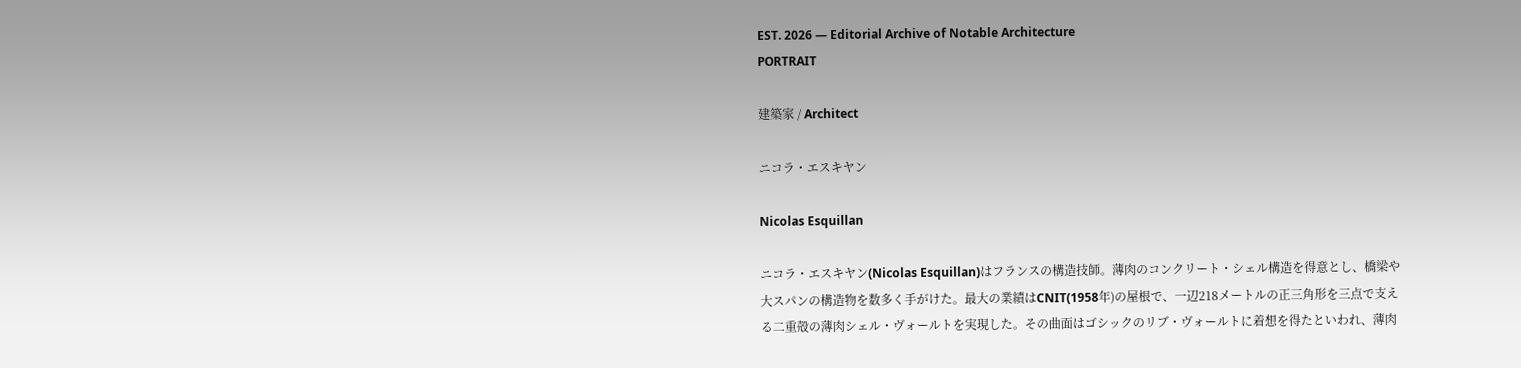EST. 2026 — Editorial Archive of Notable Architecture
PORTRAIT

建築家 / Architect

ニコラ・エスキヤン

Nicolas Esquillan

ニコラ・エスキヤン(Nicolas Esquillan)はフランスの構造技師。薄肉のコンクリート・シェル構造を得意とし、橋梁や大スパンの構造物を数多く手がけた。最大の業績はCNIT(1958年)の屋根で、一辺218メートルの正三角形を三点で支える二重殻の薄肉シェル・ヴォールトを実現した。その曲面はゴシックのリブ・ヴォールトに着想を得たといわれ、薄肉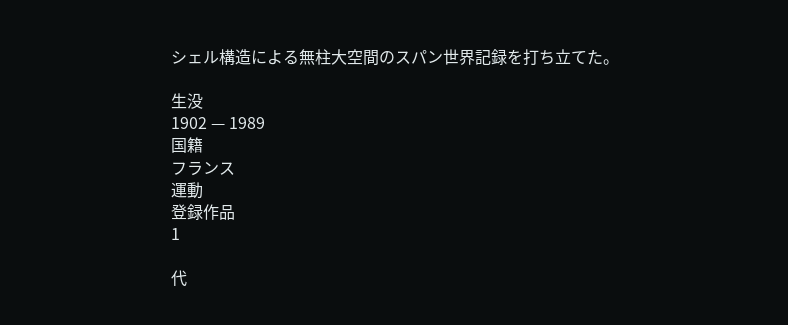シェル構造による無柱大空間のスパン世界記録を打ち立てた。

生没
1902 — 1989
国籍
フランス
運動
登録作品
1

代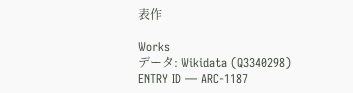表作

Works
データ: Wikidata (Q3340298)
ENTRY ID — ARC-1187